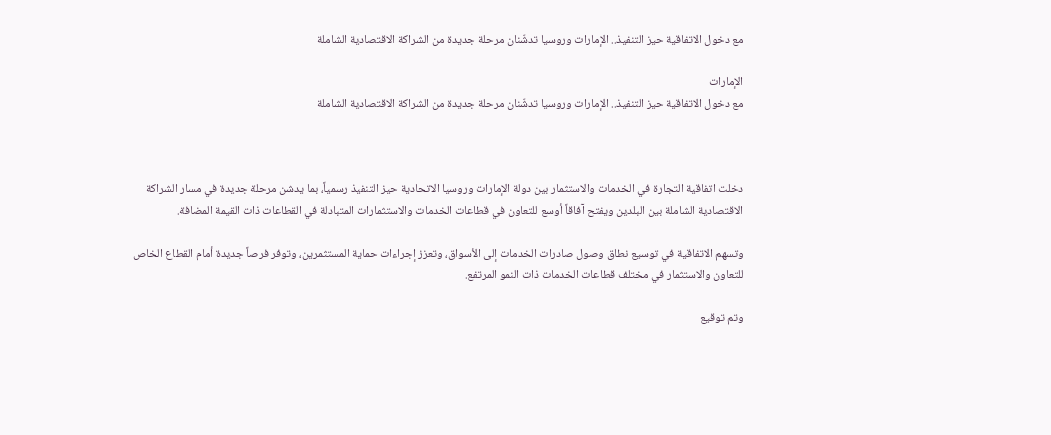مع دخول الاتفاقية حيز التنفيذ.. الإمارات وروسيا تدشّنان مرحلة جديدة من الشراكة الاقتصادية الشاملة

الإمارات
مع دخول الاتفاقية حيز التنفيذ.. الإمارات وروسيا تدشّنان مرحلة جديدة من الشراكة الاقتصادية الشاملة



دخلت اتفاقية التجارة في الخدمات والاستثمار بين دولة الإمارات وروسيا الاتحادية حيز التنفيذ رسمياً، بما يدشن مرحلة جديدة في مسار الشراكة الاقتصادية الشاملة بين البلدين ويفتح آفاقاً أوسع للتعاون في قطاعات الخدمات والاستثمارات المتبادلة في القطاعات ذات القيمة المضافة.

وتسهم الاتفاقية في توسيع نطاق وصول صادرات الخدمات إلى الأسواق، وتعزز إجراءات حماية المستثمرين، وتوفر فرصاً جديدة أمام القطاع الخاص للتعاون والاستثمار في مختلف قطاعات الخدمات ذات النمو المرتفع.

وتم توقيع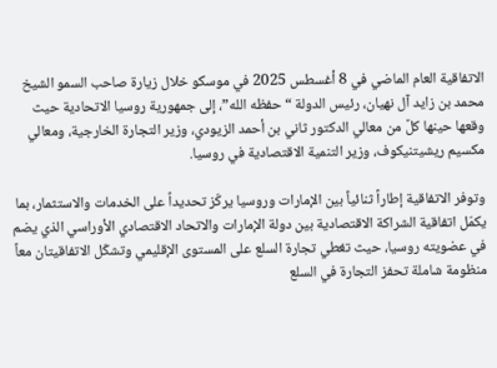الاتفاقية العام الماضي في 8 أغسطس 2025 في موسكو خلال زيارة صاحب السمو الشيخ محمد بن زايد آل نهيان، رئيس الدولة “حفظه الله”، إلى جمهورية روسيا الاتحادية حيث وقعها حينها كلٌ من معالي الدكتور ثاني بن أحمد الزيودي، وزير التجارة الخارجية، ومعالي مكسيم ريشيتنيكوف، وزير التنمية الاقتصادية في روسيا.

وتوفر الاتفاقية إطاراً ثنائياً بين الإمارات وروسيا يركّز تحديداً على الخدمات والاستثمار، بما يكمّل اتفاقية الشراكة الاقتصادية بين دولة الإمارات والاتحاد الاقتصادي الأوراسي الذي يضم في عضويته روسيا، حيث تغطي تجارة السلع على المستوى الإقليمي وتشكّل الاتفاقيتان معاً منظومة شاملة تحفز التجارة في السلع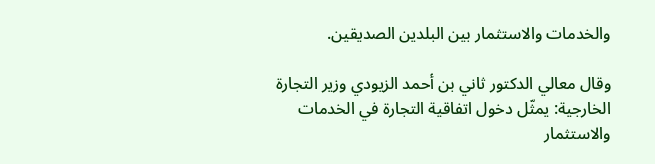والخدمات والاستثمار بين البلدين الصديقين.

وقال معالي الدكتور ثاني بن أحمد الزيودي وزير التجارة الخارجية: يمثّل دخول اتفاقية التجارة في الخدمات والاستثمار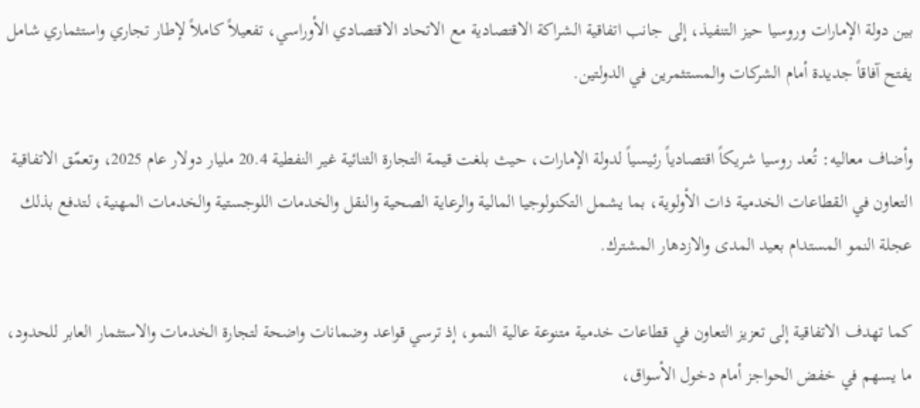بين دولة الإمارات وروسيا حيز التنفيذ، إلى جانب اتفاقية الشراكة الاقتصادية مع الاتحاد الاقتصادي الأوراسي، تفعيلاً كاملاً لإطار تجاري واستثماري شامل يفتح آفاقاً جديدة أمام الشركات والمستثمرين في الدولتين.

وأضاف معاليه: تُعد روسيا شريكاً اقتصادياً رئيسياً لدولة الإمارات، حيث بلغت قيمة التجارة الثنائية غير النفطية 20.4 مليار دولار عام 2025، وتعمّق الاتفاقية التعاون في القطاعات الخدمية ذات الأولوية، بما يشمل التكنولوجيا المالية والرعاية الصحية والنقل والخدمات اللوجستية والخدمات المهنية، لتدفع بذلك عجلة النمو المستدام بعيد المدى والازدهار المشترك.

كما تهدف الاتفاقية إلى تعزيز التعاون في قطاعات خدمية متنوعة عالية النمو، إذ ترسي قواعد وضمانات واضحة لتجارة الخدمات والاستثمار العابر للحدود، ما يسهم في خفض الحواجز أمام دخول الأسواق،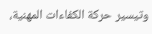وتيسير حركة الكفاءات المهنية،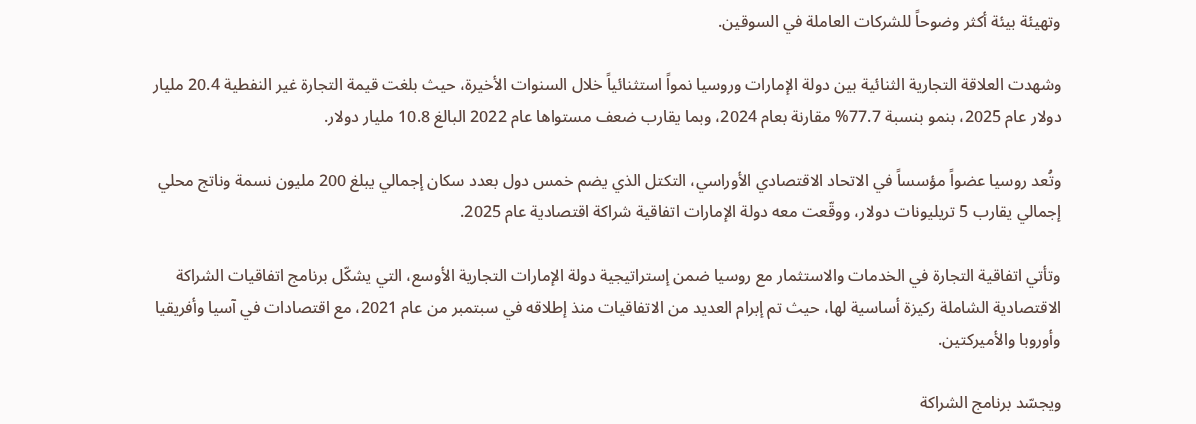وتهيئة بيئة أكثر وضوحاً للشركات العاملة في السوقين.

وشهدت العلاقة التجارية الثنائية بين دولة الإمارات وروسيا نمواً استثنائياً خلال السنوات الأخيرة، حيث بلغت قيمة التجارة غير النفطية 20.4 مليار دولار عام 2025، بنمو بنسبة 77.7% مقارنة بعام 2024، وبما يقارب ضعف مستواها عام 2022 البالغ 10.8 مليار دولار.

وتُعد روسيا عضواً مؤسساً في الاتحاد الاقتصادي الأوراسي، التكتل الذي يضم خمس دول بعدد سكان إجمالي يبلغ 200 مليون نسمة وناتج محلي إجمالي يقارب 5 تريليونات دولار، ووقّعت معه دولة الإمارات اتفاقية شراكة اقتصادية عام 2025.

وتأتي اتفاقية التجارة في الخدمات والاستثمار مع روسيا ضمن إستراتيجية دولة الإمارات التجارية الأوسع، التي يشكّل برنامج اتفاقيات الشراكة الاقتصادية الشاملة ركيزة أساسية لها، حيث تم إبرام العديد من الاتفاقيات منذ إطلاقه في سبتمبر من عام 2021، مع اقتصادات في آسيا وأفريقيا وأوروبا والأميركتين.

ويجسّد برنامج الشراكة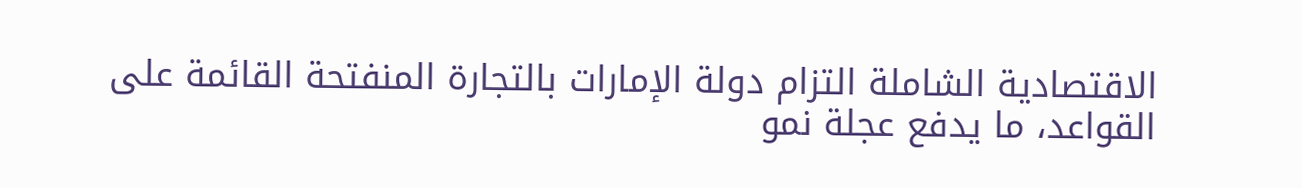الاقتصادية الشاملة التزام دولة الإمارات بالتجارة المنفتحة القائمة على القواعد، ما يدفع عجلة نمو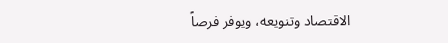الاقتصاد وتنويعه، ويوفر فرصاً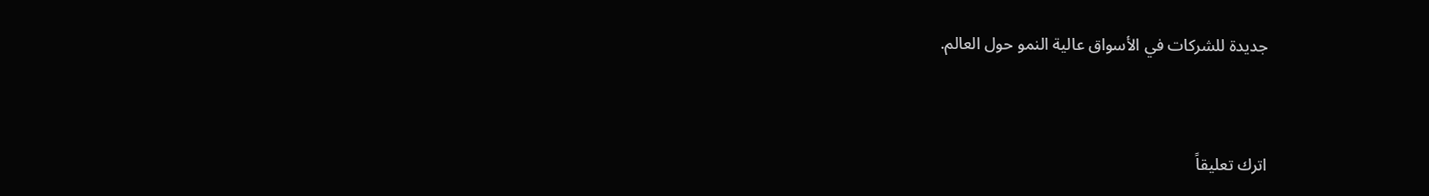جديدة للشركات في الأسواق عالية النمو حول العالم.


اترك تعليقاً